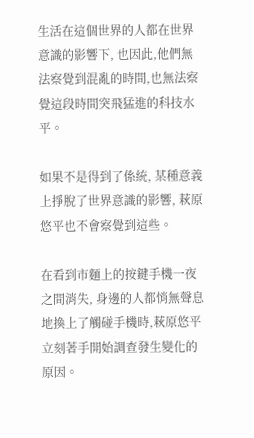生活在這個世界的人都在世界意識的影響下, 也因此,他們無法察覺到混亂的時間,也無法察覺這段時間突飛猛進的科技水平。

如果不是得到了係統, 某種意義上掙脫了世界意識的影響, 萩原悠平也不會察覺到這些。

在看到市麵上的按鍵手機一夜之間消失, 身邊的人都悄無聲息地換上了觸碰手機時,萩原悠平立刻著手開始調查發生變化的原因。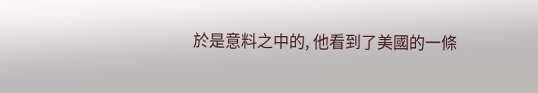於是意料之中的, 他看到了美國的一條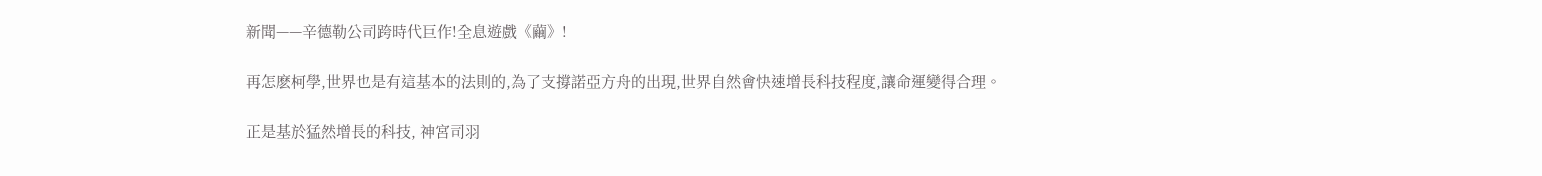新聞——辛德勒公司跨時代巨作!全息遊戲《繭》!

再怎麽柯學,世界也是有這基本的法則的,為了支撐諾亞方舟的出現,世界自然會快速增長科技程度,讓命運變得合理。

正是基於猛然增長的科技, 神宮司羽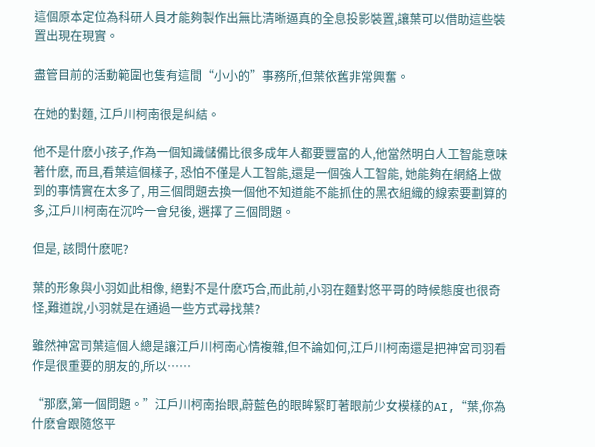這個原本定位為科研人員才能夠製作出無比清晰逼真的全息投影裝置,讓葉可以借助這些裝置出現在現實。

盡管目前的活動範圍也隻有這間“小小的”事務所,但葉依舊非常興奮。

在她的對麵, 江戶川柯南很是糾結。

他不是什麽小孩子,作為一個知識儲備比很多成年人都要豐富的人,他當然明白人工智能意味著什麽, 而且,看葉這個樣子, 恐怕不僅是人工智能,還是一個強人工智能, 她能夠在網絡上做到的事情實在太多了, 用三個問題去換一個他不知道能不能抓住的黑衣組織的線索要劃算的多,江戶川柯南在沉吟一會兒後, 選擇了三個問題。

但是, 該問什麽呢?

葉的形象與小羽如此相像, 絕對不是什麽巧合,而此前,小羽在麵對悠平哥的時候態度也很奇怪,難道說,小羽就是在通過一些方式尋找葉?

雖然神宮司葉這個人總是讓江戶川柯南心情複雜,但不論如何,江戶川柯南還是把神宮司羽看作是很重要的朋友的,所以……

“那麽,第一個問題。”江戶川柯南抬眼,蔚藍色的眼眸緊盯著眼前少女模樣的AI,“葉,你為什麽會跟隨悠平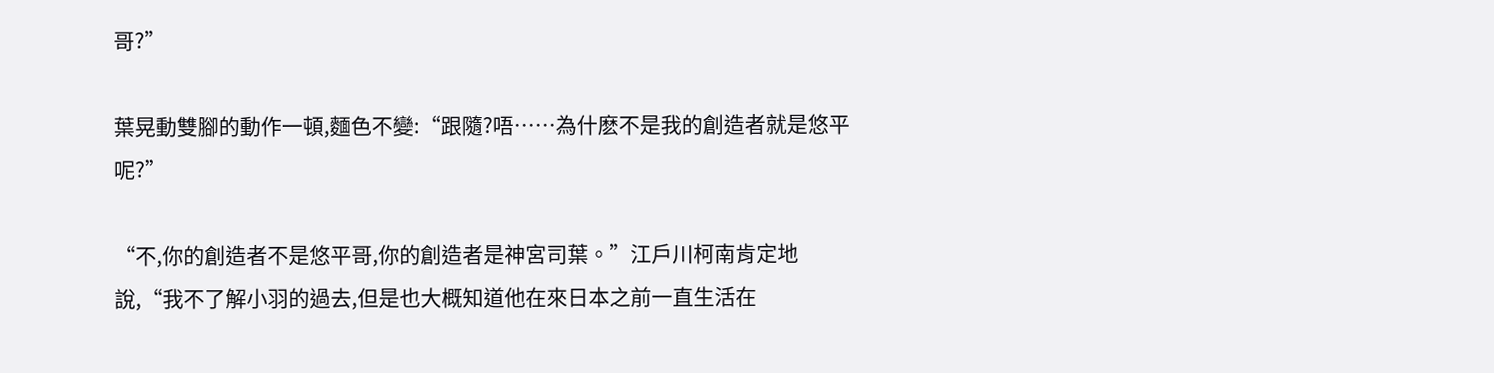哥?”

葉晃動雙腳的動作一頓,麵色不變:“跟隨?唔……為什麽不是我的創造者就是悠平呢?”

“不,你的創造者不是悠平哥,你的創造者是神宮司葉。”江戶川柯南肯定地說,“我不了解小羽的過去,但是也大概知道他在來日本之前一直生活在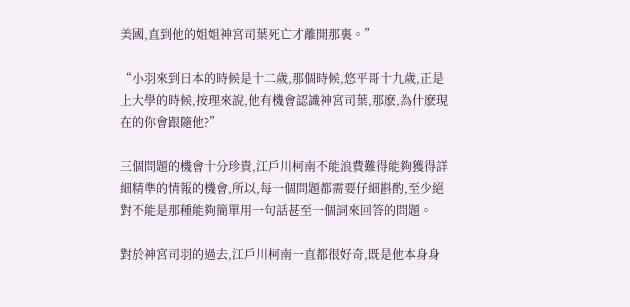美國,直到他的姐姐神宮司葉死亡才離開那裏。”

“小羽來到日本的時候是十二歲,那個時候,悠平哥十九歲,正是上大學的時候,按理來說,他有機會認識神宮司葉,那麽,為什麽現在的你會跟隨他?”

三個問題的機會十分珍貴,江戶川柯南不能浪費難得能夠獲得詳細精準的情報的機會,所以,每一個問題都需要仔細斟酌,至少絕對不能是那種能夠簡單用一句話甚至一個詞來回答的問題。

對於神宮司羽的過去,江戶川柯南一直都很好奇,既是他本身身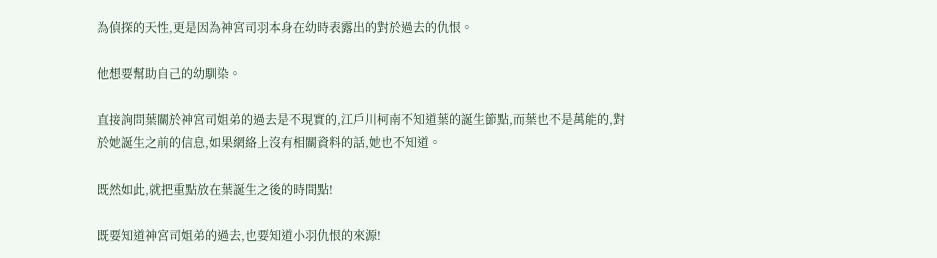為偵探的天性,更是因為神宮司羽本身在幼時表露出的對於過去的仇恨。

他想要幫助自己的幼馴染。

直接詢問葉關於神宮司姐弟的過去是不現實的,江戶川柯南不知道葉的誕生節點,而葉也不是萬能的,對於她誕生之前的信息,如果網絡上沒有相關資料的話,她也不知道。

既然如此,就把重點放在葉誕生之後的時間點!

既要知道神宮司姐弟的過去,也要知道小羽仇恨的來源!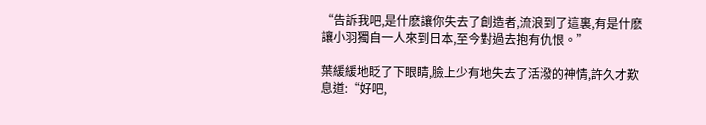“告訴我吧,是什麽讓你失去了創造者,流浪到了這裏,有是什麽讓小羽獨自一人來到日本,至今對過去抱有仇恨。”

葉緩緩地眨了下眼睛,臉上少有地失去了活潑的神情,許久才歎息道:“好吧,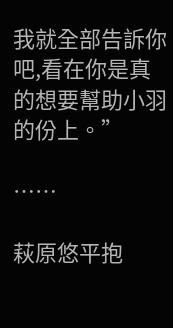我就全部告訴你吧,看在你是真的想要幫助小羽的份上。”

……

萩原悠平抱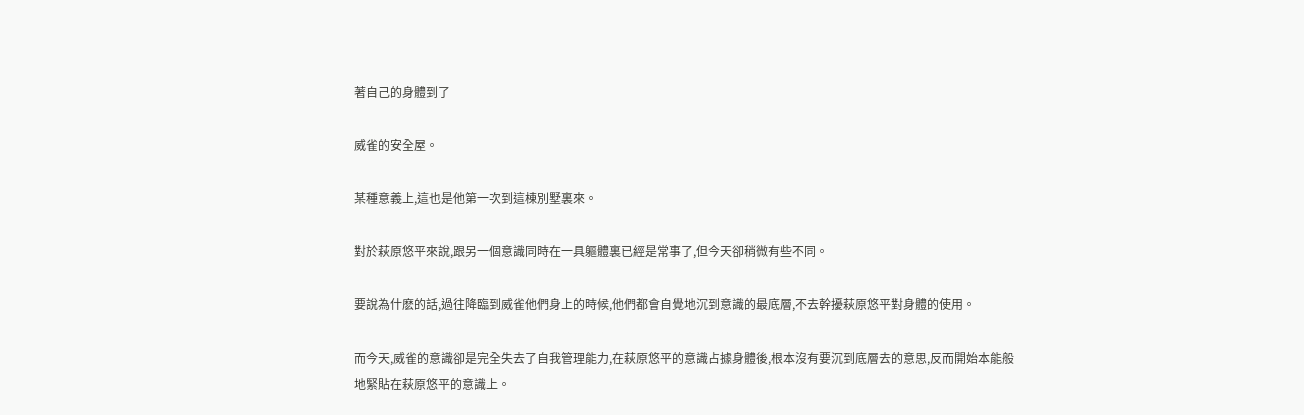著自己的身體到了

威雀的安全屋。

某種意義上,這也是他第一次到這棟別墅裏來。

對於萩原悠平來說,跟另一個意識同時在一具軀體裏已經是常事了,但今天卻稍微有些不同。

要說為什麽的話,過往降臨到威雀他們身上的時候,他們都會自覺地沉到意識的最底層,不去幹擾萩原悠平對身體的使用。

而今天,威雀的意識卻是完全失去了自我管理能力,在萩原悠平的意識占據身體後,根本沒有要沉到底層去的意思,反而開始本能般地緊貼在萩原悠平的意識上。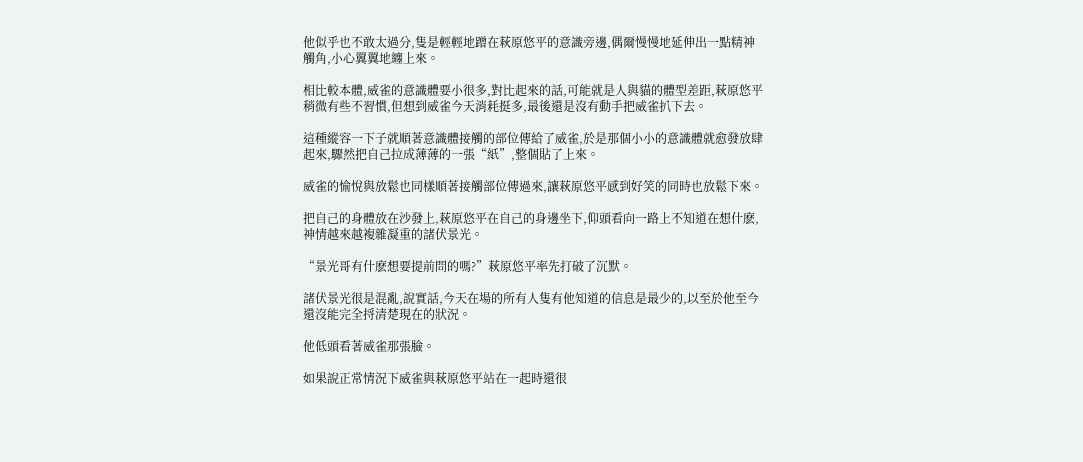他似乎也不敢太過分,隻是輕輕地蹭在萩原悠平的意識旁邊,偶爾慢慢地延伸出一點精神觸角,小心翼翼地纏上來。

相比較本體,威雀的意識體要小很多,對比起來的話,可能就是人與貓的體型差距,萩原悠平稍微有些不習慣,但想到威雀今天消耗挺多,最後還是沒有動手把威雀扒下去。

這種縱容一下子就順著意識體接觸的部位傳給了威雀,於是那個小小的意識體就愈發放肆起來,驟然把自己拉成薄薄的一張“紙”,整個貼了上來。

威雀的愉悅與放鬆也同樣順著接觸部位傳過來,讓萩原悠平感到好笑的同時也放鬆下來。

把自己的身體放在沙發上,萩原悠平在自己的身邊坐下,仰頭看向一路上不知道在想什麽,神情越來越複雜凝重的諸伏景光。

“景光哥有什麽想要提前問的嗎?”萩原悠平率先打破了沉默。

諸伏景光很是混亂,說實話,今天在場的所有人隻有他知道的信息是最少的,以至於他至今還沒能完全捋清楚現在的狀況。

他低頭看著威雀那張臉。

如果說正常情況下威雀與萩原悠平站在一起時還很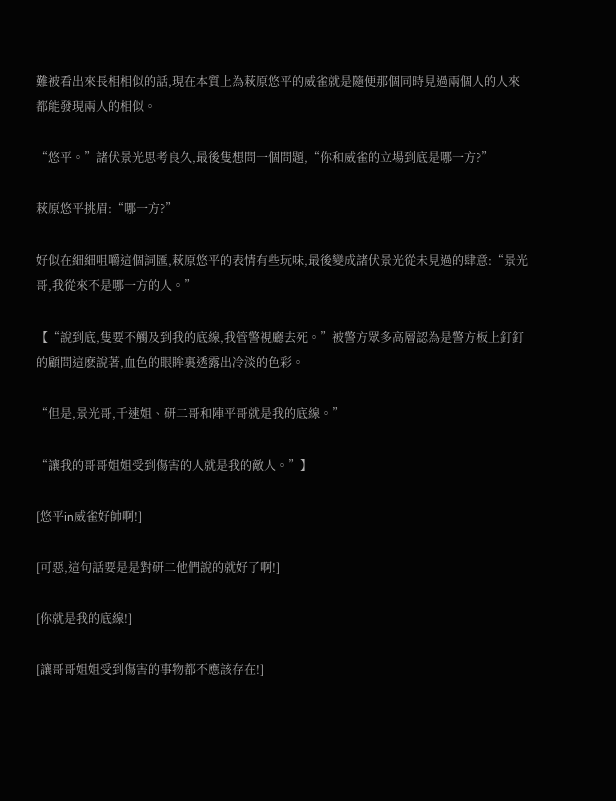難被看出來長相相似的話,現在本質上為萩原悠平的威雀就是隨便那個同時見過兩個人的人來都能發現兩人的相似。

“悠平。”諸伏景光思考良久,最後隻想問一個問題,“你和威雀的立場到底是哪一方?”

萩原悠平挑眉:“哪一方?”

好似在細細咀嚼這個詞匯,萩原悠平的表情有些玩味,最後變成諸伏景光從未見過的肆意:“景光哥,我從來不是哪一方的人。”

【“說到底,隻要不觸及到我的底線,我管警視廳去死。”被警方眾多高層認為是警方板上釘釘的顧問這麽說著,血色的眼眸裏透露出冷淡的色彩。

“但是,景光哥,千速姐、研二哥和陣平哥就是我的底線。”

“讓我的哥哥姐姐受到傷害的人就是我的敵人。”】

[悠平in威雀好帥啊!]

[可惡,這句話要是是對研二他們說的就好了啊!]

[你就是我的底線!]

[讓哥哥姐姐受到傷害的事物都不應該存在!]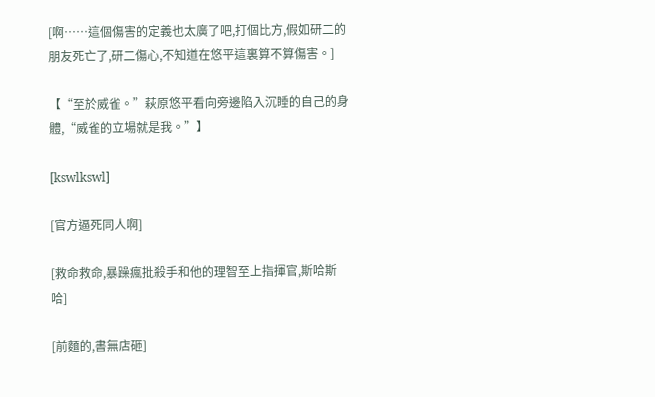[啊……這個傷害的定義也太廣了吧,打個比方,假如研二的朋友死亡了,研二傷心,不知道在悠平這裏算不算傷害。]

【“至於威雀。”萩原悠平看向旁邊陷入沉睡的自己的身體,“威雀的立場就是我。”】

[kswlkswl]

[官方逼死同人啊]

[救命救命,暴躁瘋批殺手和他的理智至上指揮官,斯哈斯哈]

[前麵的,書無店砸]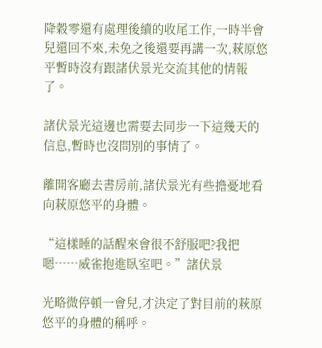降穀零還有處理後續的收尾工作,一時半會兒還回不來,未免之後還要再講一次,萩原悠平暫時沒有跟諸伏景光交流其他的情報了。

諸伏景光這邊也需要去同步一下這幾天的信息,暫時也沒問別的事情了。

離開客廳去書房前,諸伏景光有些擔憂地看向萩原悠平的身體。

“這樣睡的話醒來會很不舒服吧?我把嗯……威雀抱進臥室吧。”諸伏景

光略微停頓一會兒,才決定了對目前的萩原悠平的身體的稱呼。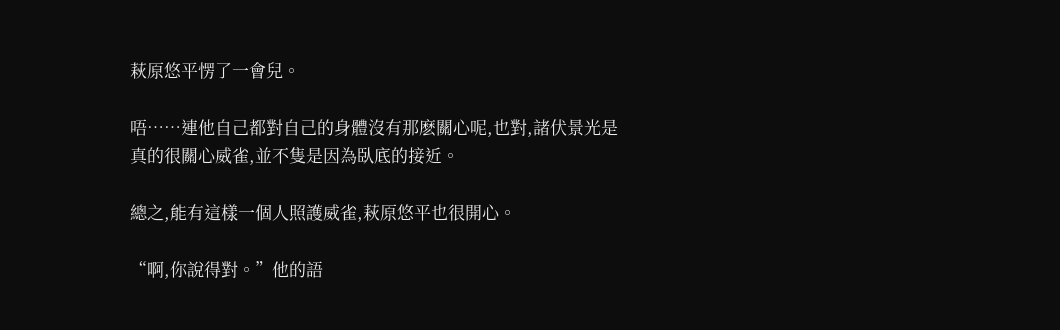萩原悠平愣了一會兒。

唔……連他自己都對自己的身體沒有那麽關心呢,也對,諸伏景光是真的很關心威雀,並不隻是因為臥底的接近。

總之,能有這樣一個人照護威雀,萩原悠平也很開心。

“啊,你說得對。”他的語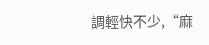調輕快不少,“麻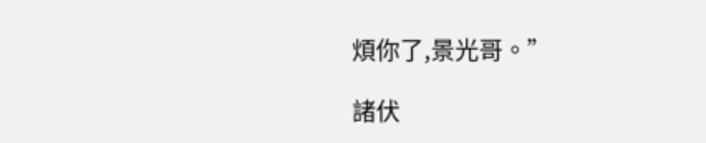煩你了,景光哥。”

諸伏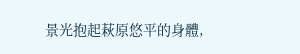景光抱起萩原悠平的身體,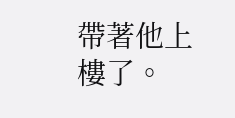帶著他上樓了。